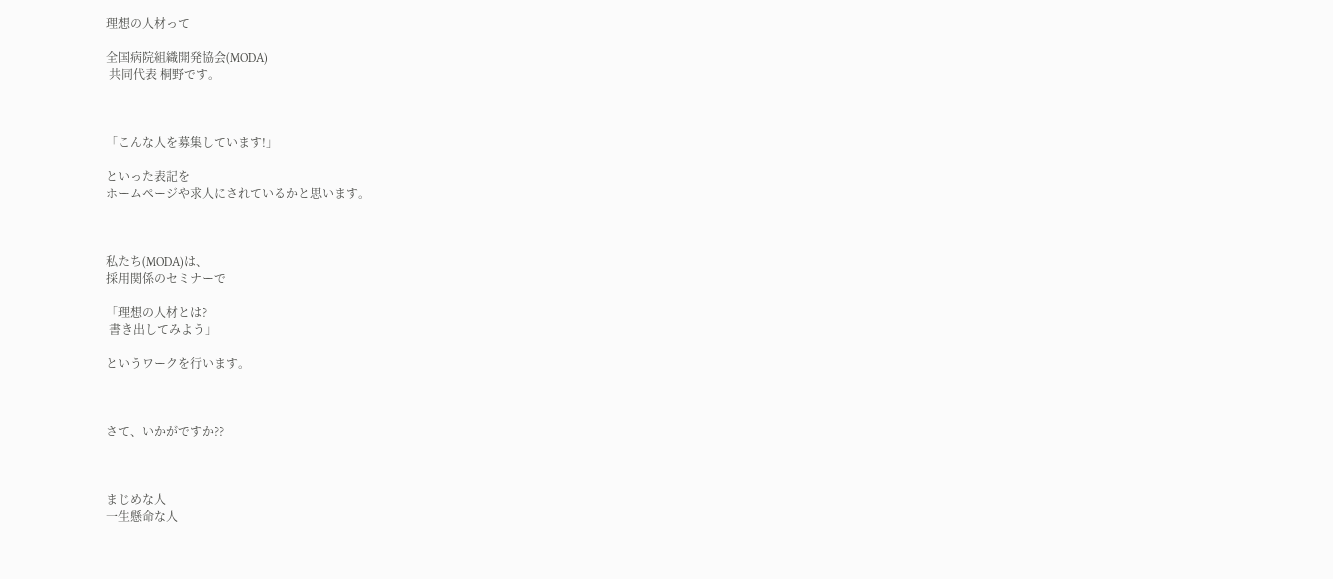理想の人材って

全国病院組織開発協会(MODA)
 共同代表 桐野です。



「こんな人を募集しています!」

といった表記を
ホームページや求人にされているかと思います。



私たち(MODA)は、
採用関係のセミナーで

「理想の人材とは?
 書き出してみよう」

というワークを行います。



さて、いかがですか??



まじめな人
一生懸命な人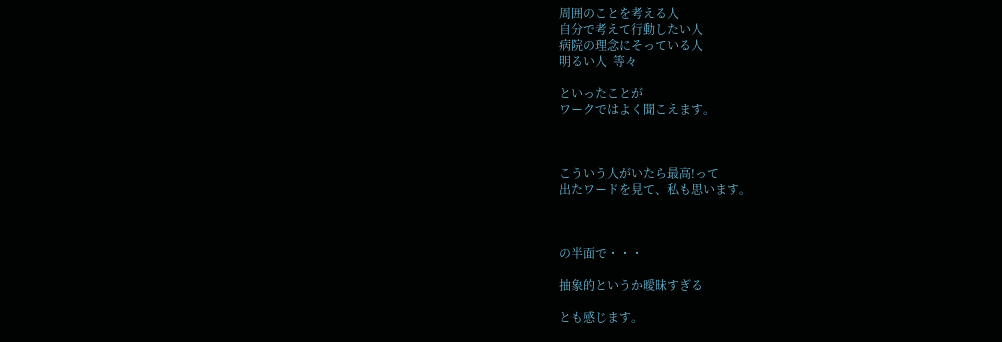周囲のことを考える人
自分で考えて行動したい人
病院の理念にそっている人
明るい人  等々

といったことが
ワークではよく聞こえます。



こういう人がいたら最高!って
出たワードを見て、私も思います。



の半面で・・・

抽象的というか曖昧すぎる

とも感じます。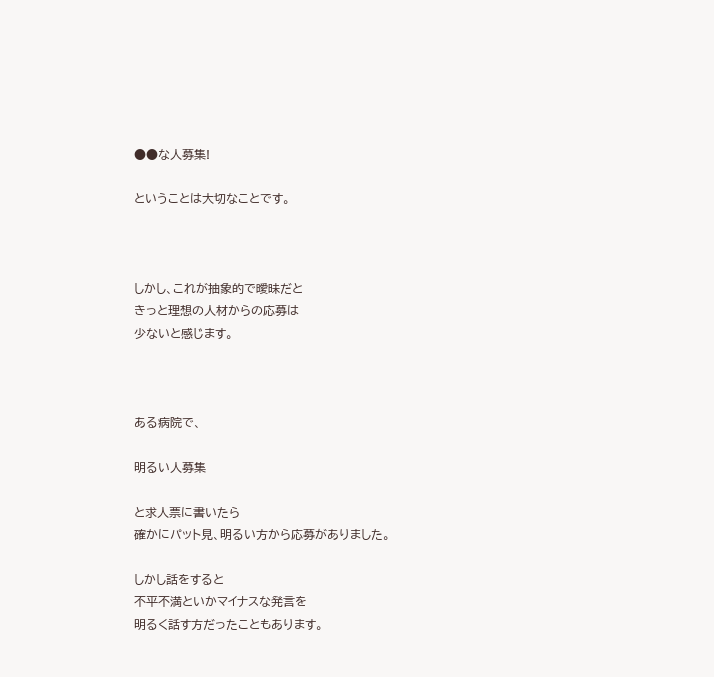●●な人募集!

ということは大切なことです。



しかし、これが抽象的で曖昧だと
きっと理想の人材からの応募は
少ないと感じます。



ある病院で、

明るい人募集

と求人票に書いたら
確かにパット見、明るい方から応募がありました。

しかし話をすると
不平不満といかマイナスな発言を
明るく話す方だったこともあります。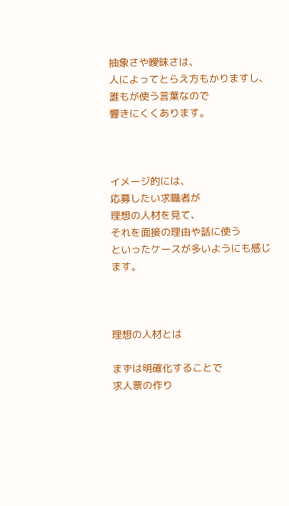抽象さや曖昧さは、
人によってとらえ方もかりますし、
誰もが使う言葉なので
響きにくくあります。



イメージ的には、
応募したい求職者が
理想の人材を見て、
それを面接の理由や話に使う
といったケースが多いようにも感じます。



理想の人材とは

まずは明確化することで
求人票の作り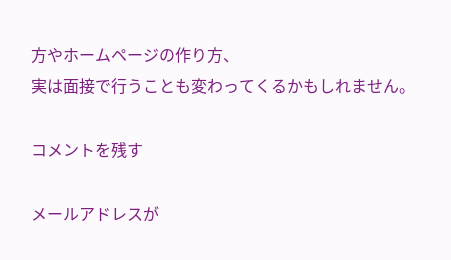方やホームページの作り方、
実は面接で行うことも変わってくるかもしれません。

コメントを残す

メールアドレスが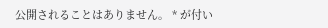公開されることはありません。 * が付い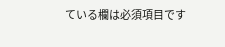ている欄は必須項目です